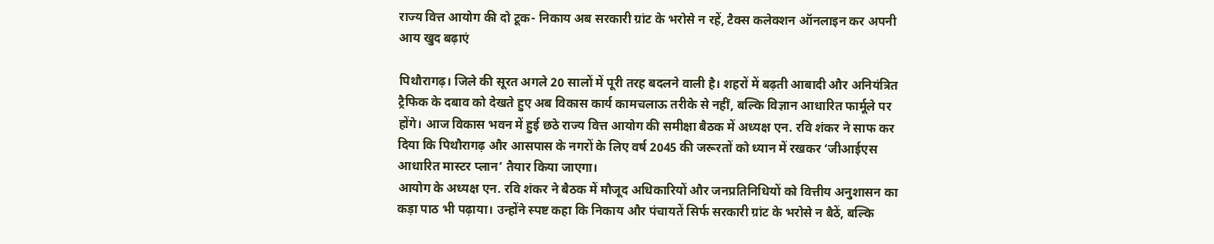राज्य वित्त आयोग की दो टूक- निकाय अब सरकारी ग्रांट के भरोसे न रहें, टैक्स कलेक्शन ऑनलाइन कर अपनी आय खुद बढ़ाएं

पिथौरागढ़। जिले की सूरत अगले 20 सालों में पूरी तरह बदलने वाली है। शहरों में बढ़ती आबादी और अनियंत्रित ट्रैफिक के दबाव को देखते हुए अब विकास कार्य कामचलाऊ तरीके से नहीं, बल्कि विज्ञान आधारित फार्मूले पर होंगे। आज विकास भवन में हुई छठे राज्य वित्त आयोग की समीक्षा बैठक में अध्यक्ष एन. रवि शंकर ने साफ कर दिया कि पिथौरागढ़ और आसपास के नगरों के लिए वर्ष 2045 की जरूरतों को ध्यान में रखकर ‘जीआईएस आधारित मास्टर प्लान’ तैयार किया जाएगा।
आयोग के अध्यक्ष एन. रवि शंकर ने बैठक में मौजूद अधिकारियों और जनप्रतिनिधियों को वित्तीय अनुशासन का कड़ा पाठ भी पढ़ाया। उन्होंने स्पष्ट कहा कि निकाय और पंचायतें सिर्फ सरकारी ग्रांट के भरोसे न बैठें, बल्कि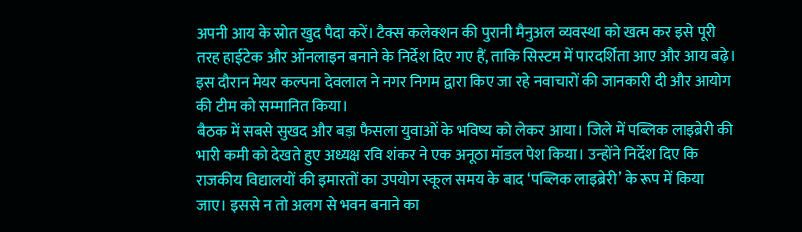अपनी आय के स्रोत खुद पैदा करें। टैक्स कलेक्शन की पुरानी मैनुअल व्यवस्था को खत्म कर इसे पूरी तरह हाईटेक और ऑनलाइन बनाने के निर्देश दिए गए हैं, ताकि सिस्टम में पारदर्शिता आए और आय बढ़े। इस दौरान मेयर कल्पना देवलाल ने नगर निगम द्वारा किए जा रहे नवाचारों की जानकारी दी और आयोग की टीम को सम्मानित किया।
बैठक में सबसे सुखद और बड़ा फैसला युवाओं के भविष्य को लेकर आया। जिले में पब्लिक लाइब्रेरी की भारी कमी को देखते हुए अध्यक्ष रवि शंकर ने एक अनूठा मॉडल पेश किया। उन्होंने निर्देश दिए कि राजकीय विद्यालयों की इमारतों का उपयोग स्कूल समय के बाद ‘पब्लिक लाइब्रेरी’ के रूप में किया जाए। इससे न तो अलग से भवन बनाने का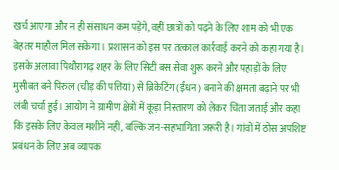खर्च आएगा और न ही संसाधन कम पड़ेंगे, वहीं छात्रों को पढ़ने के लिए शाम को भी एक बेहतर माहौल मिल सकेगा। प्रशासन को इस पर तत्काल कार्रवाई करने को कहा गया है।
इसके अलावा पिथौरागढ़ शहर के लिए सिटी बस सेवा शुरू करने और पहाड़ों के लिए मुसीबत बने पिरुल (चीड़ की पत्तियां) से ब्रिकेटिंग (ईंधन) बनाने की क्षमता बढ़ाने पर भी लंबी चर्चा हुई। आयोग ने ग्रामीण क्षेत्रों में कूड़ा निस्तारण को लेकर चिंता जताई और कहा कि इसके लिए केवल मशीनें नहीं, बल्कि जन-सहभागिता जरूरी है। गांवों में ठोस अपशिष्ट प्रबंधन के लिए अब व्यापक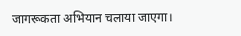जागरूकता अभियान चलाया जाएगा।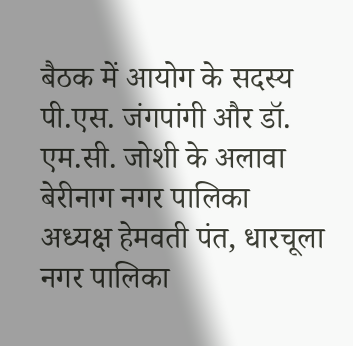बैठक में आयोग के सदस्य पी.एस. जंगपांगी और डॉ. एम.सी. जोशी के अलावा बेरीनाग नगर पालिका अध्यक्ष हेमवती पंत, धारचूला नगर पालिका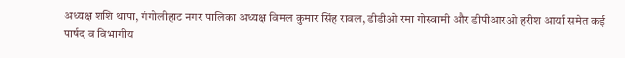अध्यक्ष शशि थापा, गंगोलीहाट नगर पालिका अध्यक्ष विमल कुमार सिंह रावल, डीडीओ रमा गोस्वामी और डीपीआरओ हरीश आर्या समेत कई पार्षद व विभागीय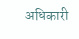अधिकारी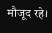मौजूद रहे।